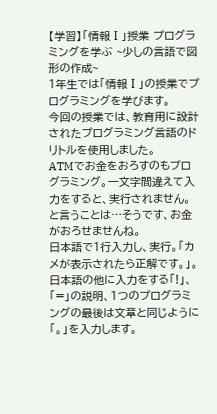【学習】「情報Ⅰ」授業 プログラミングを学ぶ ~少しの言語で図形の作成~
1年生では「情報Ⅰ」の授業でプログラミングを学びます。
今回の授業では、教育用に設計されたプログラミング言語のドリトルを使用しました。
ATMでお金をおろすのもプログラミング。一文字間違えて入力をすると、実行されません。と言うことは…そうです、お金がおろせませんね。
日本語で1行入力し、実行。「カメが表示されたら正解です。」。日本語の他に入力をする「!」、「=」の説明、1つのプログラミングの最後は文章と同じように「。」を入力します。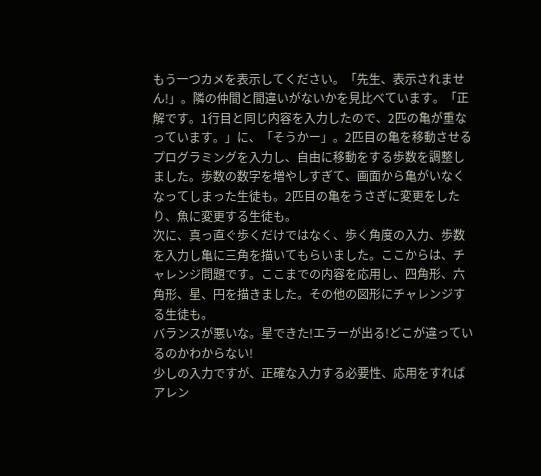もう一つカメを表示してください。「先生、表示されません!」。隣の仲間と間違いがないかを見比べています。「正解です。1行目と同じ内容を入力したので、2匹の亀が重なっています。」に、「そうかー」。2匹目の亀を移動させるプログラミングを入力し、自由に移動をする歩数を調整しました。歩数の数字を増やしすぎて、画面から亀がいなくなってしまった生徒も。2匹目の亀をうさぎに変更をしたり、魚に変更する生徒も。
次に、真っ直ぐ歩くだけではなく、歩く角度の入力、歩数を入力し亀に三角を描いてもらいました。ここからは、チャレンジ問題です。ここまでの内容を応用し、四角形、六角形、星、円を描きました。その他の図形にチャレンジする生徒も。
バランスが悪いな。星できた!エラーが出る!どこが違っているのかわからない!
少しの入力ですが、正確な入力する必要性、応用をすればアレン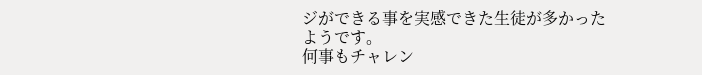ジができる事を実感できた生徒が多かったようです。
何事もチャレン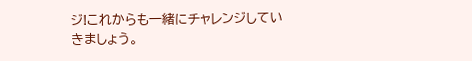ジ!これからも一緒にチャレンジしていきましょう。